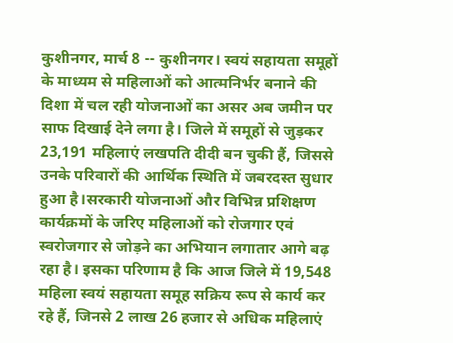कुशीनगर, मार्च 8 -- कुशीनगर। स्वयं सहायता समूहों के माध्यम से महिलाओं को आत्मनिर्भर बनाने की दिशा में चल रही योजनाओं का असर अब जमीन पर साफ दिखाई देने लगा है। जिले में समूहों से जुड़कर 23,191 महिलाएं लखपति दीदी बन चुकी हैं, जिससे उनके परिवारों की आर्थिक स्थिति में जबरदस्त सुधार हुआ है।सरकारी योजनाओं और विभिन्न प्रशिक्षण कार्यक्रमों के जरिए महिलाओं को रोजगार एवं स्वरोजगार से जोड़ने का अभियान लगातार आगे बढ़ रहा है। इसका परिणाम है कि आज जिले में 19,548 महिला स्वयं सहायता समूह सक्रिय रूप से कार्य कर रहे हैं, जिनसे 2 लाख 26 हजार से अधिक महिलाएं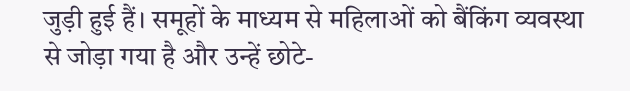जुड़ी हुई हैं। समूहों के माध्यम से महिलाओं को बैंकिंग व्यवस्था से जोड़ा गया है और उन्हें छोटे-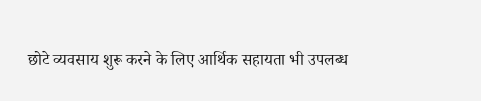छोटे व्यवसाय शुरू करने के लिए आर्थिक सहायता भी उपलब्ध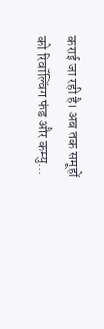कराई जा रही है। अब तक समूहों को रिवॉल्विंग फंड और कम्यु...